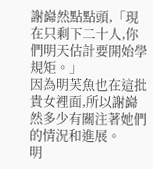謝巋然點點頭,「現在只剩下二十人,你們明天估計要開始學規矩。」
因為明芙魚也在這批貴女裡面,所以謝巋然多少有關注著她們的情況和進展。
明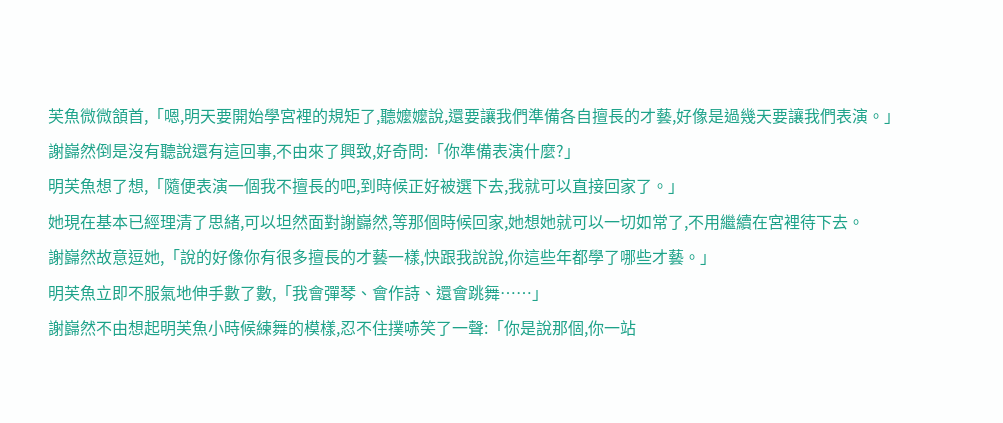芙魚微微頷首,「嗯,明天要開始學宮裡的規矩了,聽嬤嬤說,還要讓我們準備各自擅長的才藝,好像是過幾天要讓我們表演。」
謝巋然倒是沒有聽說還有這回事,不由來了興致,好奇問:「你準備表演什麼?」
明芙魚想了想,「隨便表演一個我不擅長的吧,到時候正好被選下去,我就可以直接回家了。」
她現在基本已經理清了思緒,可以坦然面對謝巋然,等那個時候回家,她想她就可以一切如常了,不用繼續在宮裡待下去。
謝巋然故意逗她,「說的好像你有很多擅長的才藝一樣,快跟我說說,你這些年都學了哪些才藝。」
明芙魚立即不服氣地伸手數了數,「我會彈琴、會作詩、還會跳舞……」
謝巋然不由想起明芙魚小時候練舞的模樣,忍不住撲哧笑了一聲:「你是說那個,你一站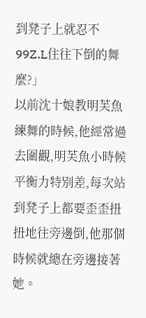到凳子上就忍不99Z.L住往下倒的舞麼?」
以前沈十娘教明芙魚練舞的時候,他經常過去圍觀,明芙魚小時候平衡力特別差,每次站到凳子上都要歪歪扭扭地往旁邊倒,他那個時候就總在旁邊接著她。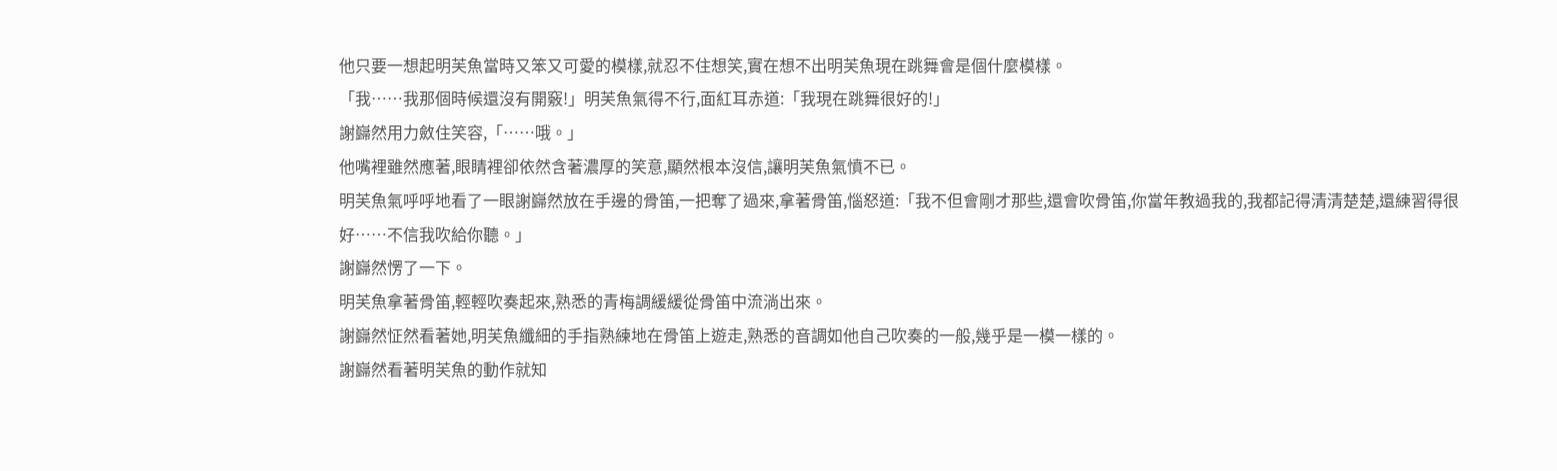他只要一想起明芙魚當時又笨又可愛的模樣,就忍不住想笑,實在想不出明芙魚現在跳舞會是個什麼模樣。
「我……我那個時候還沒有開竅!」明芙魚氣得不行,面紅耳赤道:「我現在跳舞很好的!」
謝巋然用力斂住笑容,「……哦。」
他嘴裡雖然應著,眼睛裡卻依然含著濃厚的笑意,顯然根本沒信,讓明芙魚氣憤不已。
明芙魚氣呼呼地看了一眼謝巋然放在手邊的骨笛,一把奪了過來,拿著骨笛,惱怒道:「我不但會剛才那些,還會吹骨笛,你當年教過我的,我都記得清清楚楚,還練習得很好……不信我吹給你聽。」
謝巋然愣了一下。
明芙魚拿著骨笛,輕輕吹奏起來,熟悉的青梅調緩緩從骨笛中流淌出來。
謝巋然怔然看著她,明芙魚纖細的手指熟練地在骨笛上遊走,熟悉的音調如他自己吹奏的一般,幾乎是一模一樣的。
謝巋然看著明芙魚的動作就知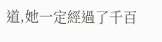道,她一定經過了千百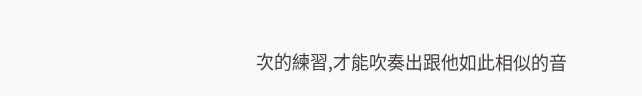次的練習,才能吹奏出跟他如此相似的音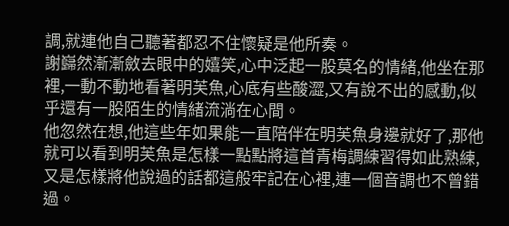調,就連他自己聽著都忍不住懷疑是他所奏。
謝巋然漸漸斂去眼中的嬉笑,心中泛起一股莫名的情緒,他坐在那裡,一動不動地看著明芙魚,心底有些酸澀,又有說不出的感動,似乎還有一股陌生的情緒流淌在心間。
他忽然在想,他這些年如果能一直陪伴在明芙魚身邊就好了,那他就可以看到明芙魚是怎樣一點點將這首青梅調練習得如此熟練,又是怎樣將他說過的話都這般牢記在心裡,連一個音調也不曾錯過。